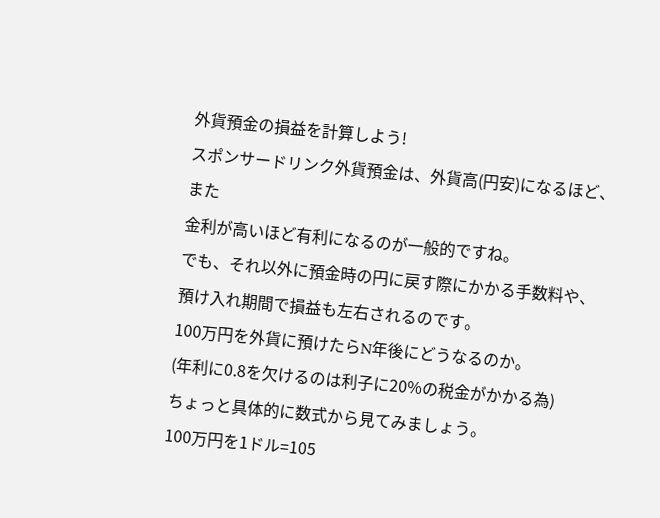外貨預金の損益を計算しよう!
スポンサードリンク外貨預金は、外貨高(円安)になるほど、また
金利が高いほど有利になるのが一般的ですね。
でも、それ以外に預金時の円に戻す際にかかる手数料や、
預け入れ期間で損益も左右されるのです。
100万円を外貨に預けたらN年後にどうなるのか。
(年利に0.8を欠けるのは利子に20%の税金がかかる為)
ちょっと具体的に数式から見てみましょう。
100万円を1ドル=105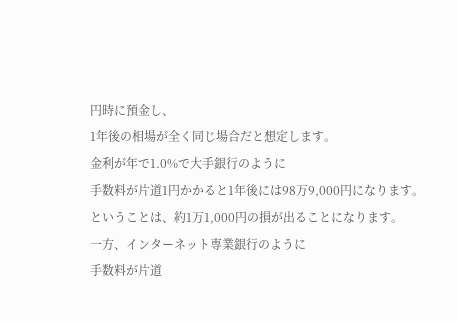円時に預金し、
1年後の相場が全く同じ場合だと想定します。
金利が年で1.0%で大手銀行のように
手数料が片道1円かかると1年後には98万9,000円になります。
ということは、約1万1,000円の損が出ることになります。
一方、インターネット専業銀行のように
手数料が片道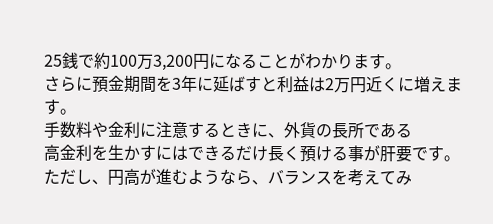25銭で約100万3,200円になることがわかります。
さらに預金期間を3年に延ばすと利益は2万円近くに増えます。
手数料や金利に注意するときに、外貨の長所である
高金利を生かすにはできるだけ長く預ける事が肝要です。
ただし、円高が進むようなら、バランスを考えてみ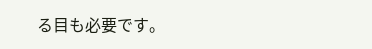る目も必要です。